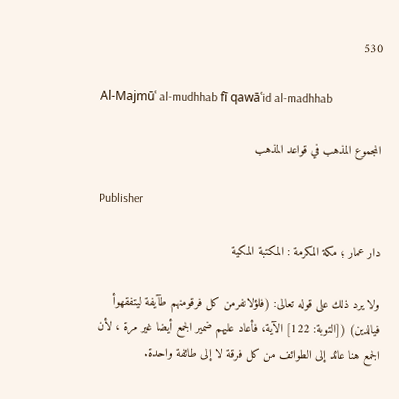530

Al-Majmūʿ al-mudhhab fī qawāʿid al-madhhab

المجموع المذهب في قواعد المذهب

Publisher

دار عمار ؛ مكة المكرمة : المكتبة المكية

ولا يرد ذلك على قوله تعالى: (فلؤلانفرمن كل فرقومنهم طآيفة ليتفقهوأ فيالدين) ([التوبة: 122] الآية، فأعاد عليهم ضمير الجمع أيضا غير مرة ، لأن الجمع هنا عائد إلى الطوائف من كل فرقة لا إلى طائفة واحدة.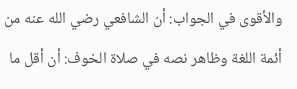والأقوى في الجواب: أن الشافعي رضي الله عنه من أئمة اللغة وظاهر نصه في صلاة الخوف: أن أقل ما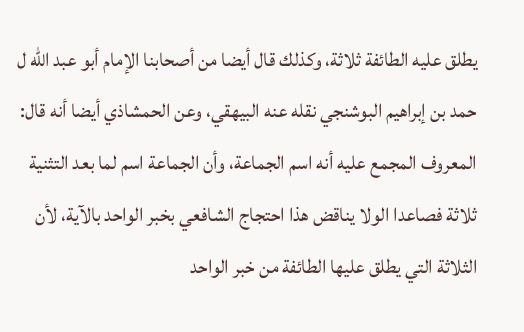يطلق عليه الطائفة ثلاثة، وكذلك قال أيضا من أصحابنا الإمام أبو عبد الله ل حمد بن إبراهيم البوشنجي نقله عنه البيهقي، وعن الحمشاذي أيضا أنه قال: المعروف المجمع عليه أنه اسم الجماعة، وأن الجماعة اسم لما بعد التثنية ثلاثة فصاعدا الولا يناقض هذا احتجاج الشافعي بخبر الواحد بالآية، لأن الثلاثة التي يطلق عليها الطائفة من خبر الواحد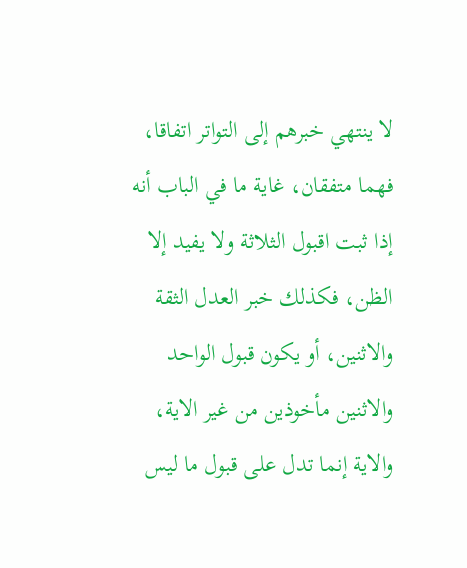لا ينتهي خبرهم إلى التواتر اتفاقا، فهما متفقان، غاية ما في الباب أنه إذا ثبت اقبول الثلاثة ولا يفيد إلا الظن، فكذلك خبر العدل الثقة والاثنين، أو يكون قبول الواحد والاثنين مأخوذين من غير الاية، والاية إنما تدل على قبول ما ليس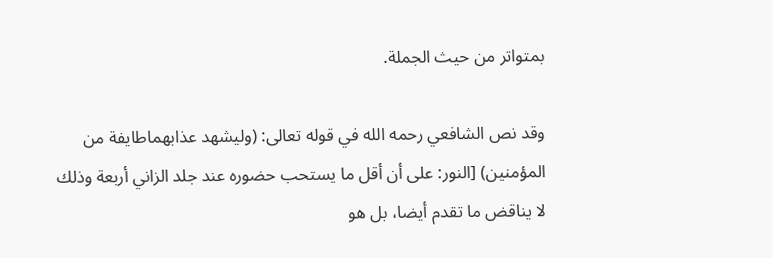بمتواتر من حيث الجملة.

وقد نص الشافعي رحمه الله في قوله تعالى: (وليشهد عذابهماطايفة من المؤمنين) [النور: على أن أقل ما يستحب حضوره عند جلد الزاني أربعة وذلك لا يناقض ما تقدم أيضا، بل هو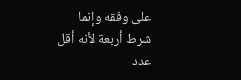على وفقه وإنما شرط أربعة لأنه أقل عدد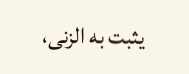يثبت به الزنى،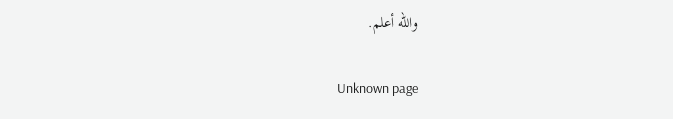والله أعلم.

Unknown page